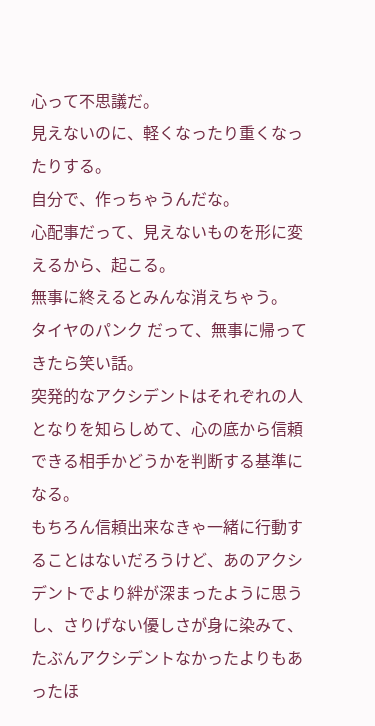心って不思議だ。
見えないのに、軽くなったり重くなったりする。
自分で、作っちゃうんだな。
心配事だって、見えないものを形に変えるから、起こる。
無事に終えるとみんな消えちゃう。
タイヤのパンク だって、無事に帰ってきたら笑い話。
突発的なアクシデントはそれぞれの人となりを知らしめて、心の底から信頼できる相手かどうかを判断する基準になる。
もちろん信頼出来なきゃ一緒に行動することはないだろうけど、あのアクシデントでより絆が深まったように思うし、さりげない優しさが身に染みて、たぶんアクシデントなかったよりもあったほ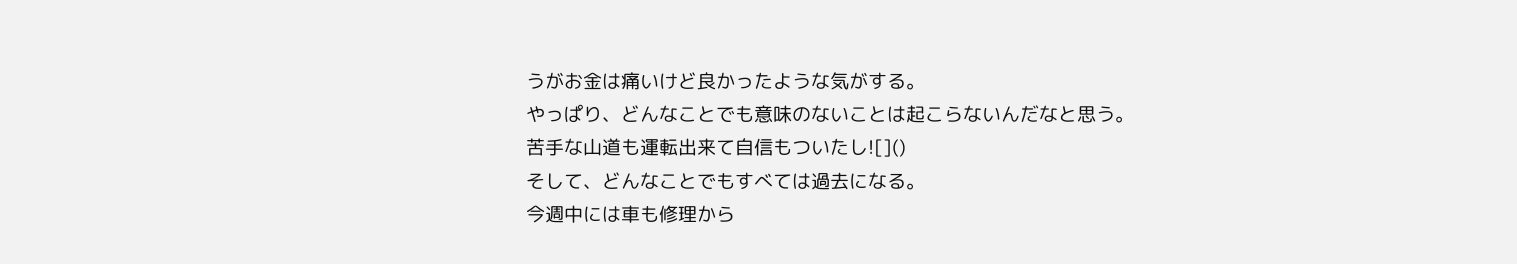うがお金は痛いけど良かったような気がする。
やっぱり、どんなことでも意味のないことは起こらないんだなと思う。
苦手な山道も運転出来て自信もついたし![]()
そして、どんなことでもすべては過去になる。
今週中には車も修理から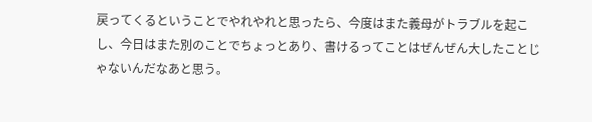戻ってくるということでやれやれと思ったら、今度はまた義母がトラブルを起こし、今日はまた別のことでちょっとあり、書けるってことはぜんぜん大したことじゃないんだなあと思う。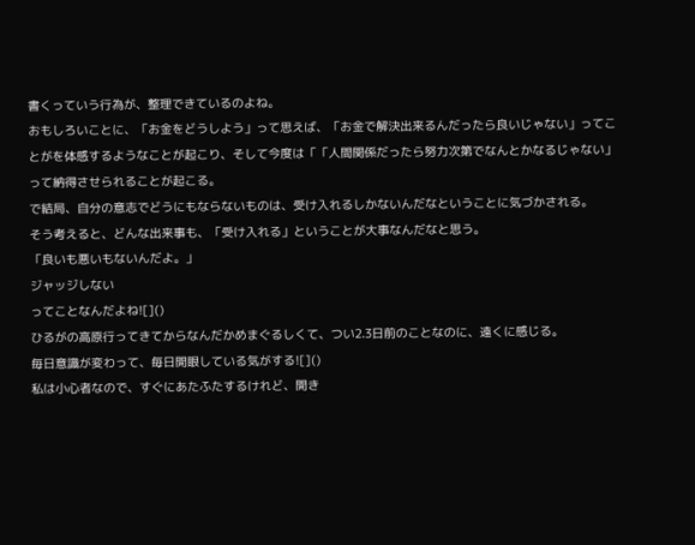書くっていう行為が、整理できているのよね。
おもしろいことに、「お金をどうしよう」って思えば、「お金で解決出来るんだったら良いじゃない」ってことがを体感するようなことが起こり、そして今度は「「人間関係だったら努力次第でなんとかなるじゃない」って納得させられることが起こる。
で結局、自分の意志でどうにもならないものは、受け入れるしかないんだなということに気づかされる。
そう考えると、どんな出来事も、「受け入れる」ということが大事なんだなと思う。
「良いも悪いもないんだよ。」
ジャッジしない
ってことなんだよね![]()
ひるがの高原行ってきてからなんだかめまぐるしくて、つい2.3日前のことなのに、遠くに感じる。
毎日意識が変わって、毎日開眼している気がする![]()
私は小心者なので、すぐにあたふたするけれど、開き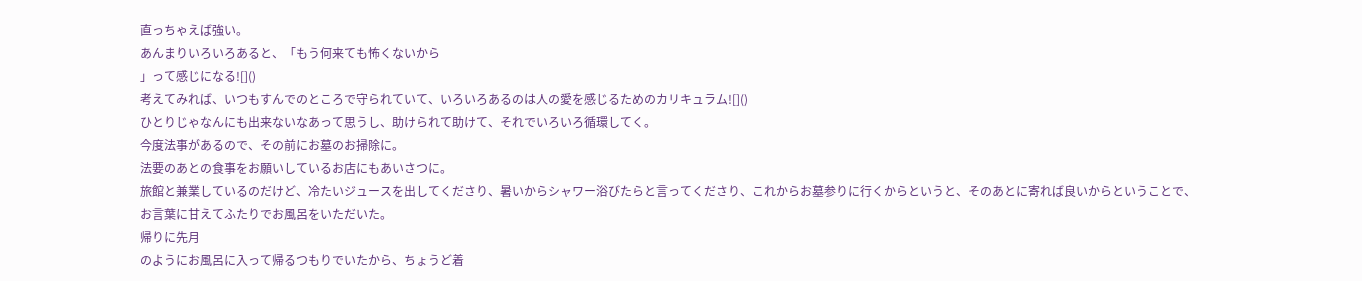直っちゃえば強い。
あんまりいろいろあると、「もう何来ても怖くないから
」って感じになる![]()
考えてみれば、いつもすんでのところで守られていて、いろいろあるのは人の愛を感じるためのカリキュラム![]()
ひとりじゃなんにも出来ないなあって思うし、助けられて助けて、それでいろいろ循環してく。
今度法事があるので、その前にお墓のお掃除に。
法要のあとの食事をお願いしているお店にもあいさつに。
旅館と兼業しているのだけど、冷たいジュースを出してくださり、暑いからシャワー浴びたらと言ってくださり、これからお墓参りに行くからというと、そのあとに寄れば良いからということで、お言葉に甘えてふたりでお風呂をいただいた。
帰りに先月
のようにお風呂に入って帰るつもりでいたから、ちょうど着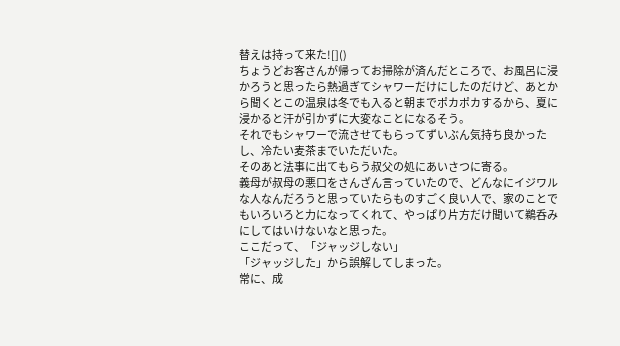替えは持って来た![]()
ちょうどお客さんが帰ってお掃除が済んだところで、お風呂に浸かろうと思ったら熱過ぎてシャワーだけにしたのだけど、あとから聞くとこの温泉は冬でも入ると朝までポカポカするから、夏に浸かると汗が引かずに大変なことになるそう。
それでもシャワーで流させてもらってずいぶん気持ち良かったし、冷たい麦茶までいただいた。
そのあと法事に出てもらう叔父の処にあいさつに寄る。
義母が叔母の悪口をさんざん言っていたので、どんなにイジワルな人なんだろうと思っていたらものすごく良い人で、家のことでもいろいろと力になってくれて、やっぱり片方だけ聞いて鵜呑みにしてはいけないなと思った。
ここだって、「ジャッジしない」
「ジャッジした」から誤解してしまった。
常に、成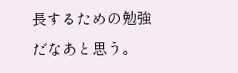長するための勉強だなあと思う。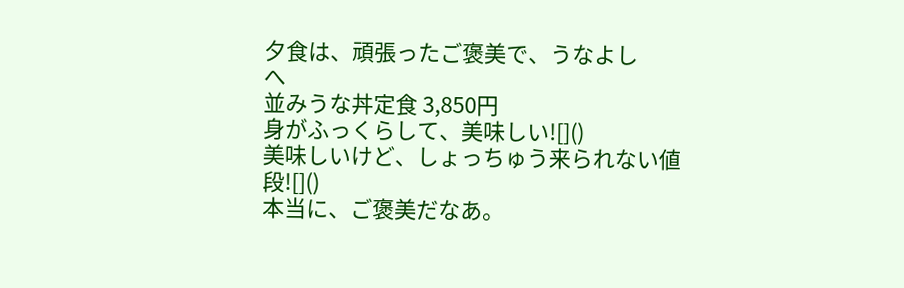夕食は、頑張ったご褒美で、うなよし
へ
並みうな丼定食 3,850円
身がふっくらして、美味しい![]()
美味しいけど、しょっちゅう来られない値段![]()
本当に、ご褒美だなあ。